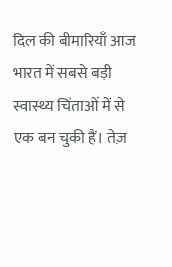दिल की बीमारियाँ आज भारत में सबसे बड़ी स्वास्थ्य चिंताओं में से एक बन चुकी हैं। तेज़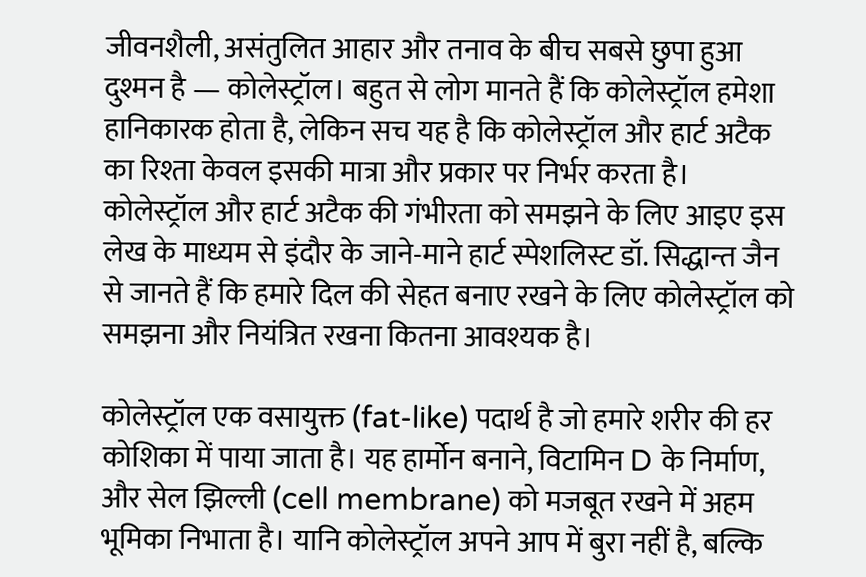जीवनशैली, असंतुलित आहार और तनाव के बीच सबसे छुपा हुआ दुश्मन है — कोलेस्ट्रॉल। बहुत से लोग मानते हैं कि कोलेस्ट्रॉल हमेशा हानिकारक होता है, लेकिन सच यह है कि कोलेस्ट्रॉल और हार्ट अटैक का रिश्ता केवल इसकी मात्रा और प्रकार पर निर्भर करता है।
कोलेस्ट्रॉल और हार्ट अटैक की गंभीरता को समझने के लिए आइए इस लेख के माध्यम से इंदौर के जाने-माने हार्ट स्पेशलिस्ट डॉ. सिद्धान्त जैन से जानते हैं कि हमारे दिल की सेहत बनाए रखने के लिए कोलेस्ट्रॉल को समझना और नियंत्रित रखना कितना आवश्यक है।

कोलेस्ट्रॉल एक वसायुक्त (fat-like) पदार्थ है जो हमारे शरीर की हर कोशिका में पाया जाता है। यह हार्मोन बनाने, विटामिन D के निर्माण, और सेल झिल्ली (cell membrane) को मजबूत रखने में अहम भूमिका निभाता है। यानि कोलेस्ट्रॉल अपने आप में बुरा नहीं है, बल्कि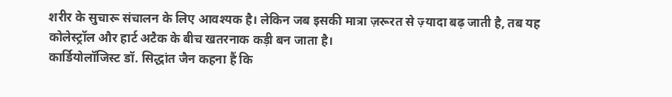शरीर के सुचारू संचालन के लिए आवश्यक है। लेकिन जब इसकी मात्रा ज़रूरत से ज़्यादा बढ़ जाती है, तब यह कोलेस्ट्रॉल और हार्ट अटैक के बीच खतरनाक कड़ी बन जाता है।
कार्डियोलॉजिस्ट डॉ. सिद्धांत जैन कहना हैं कि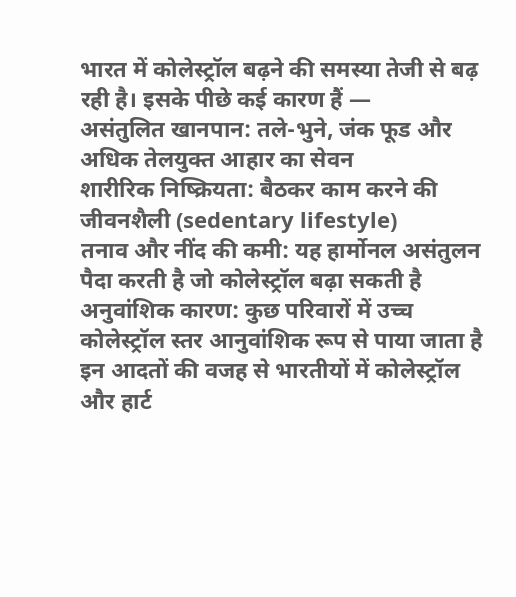भारत में कोलेस्ट्रॉल बढ़ने की समस्या तेजी से बढ़ रही है। इसके पीछे कई कारण हैं —
असंतुलित खानपान: तले-भुने, जंक फूड और अधिक तेलयुक्त आहार का सेवन
शारीरिक निष्क्रियता: बैठकर काम करने की जीवनशैली (sedentary lifestyle)
तनाव और नींद की कमी: यह हार्मोनल असंतुलन पैदा करती है जो कोलेस्ट्रॉल बढ़ा सकती है
अनुवांशिक कारण: कुछ परिवारों में उच्च कोलेस्ट्रॉल स्तर आनुवांशिक रूप से पाया जाता है
इन आदतों की वजह से भारतीयों में कोलेस्ट्रॉल और हार्ट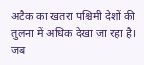अटैक का खतरा पश्चिमी देशों की तुलना में अधिक देखा जा रहा है।
जब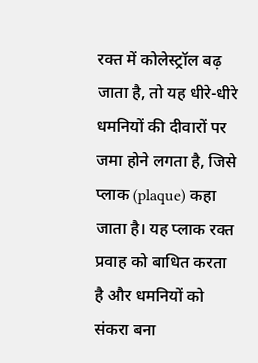रक्त में कोलेस्ट्रॉल बढ़ जाता है, तो यह धीरे-धीरे धमनियों की दीवारों पर जमा होने लगता है, जिसे प्लाक (plaque) कहा जाता है। यह प्लाक रक्त प्रवाह को बाधित करता है और धमनियों को संकरा बना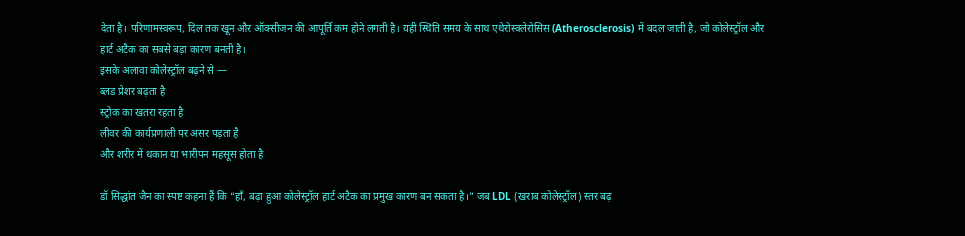देता है। परिणामस्वरूप, दिल तक खून और ऑक्सीजन की आपूर्ति कम होने लगती है। यही स्थिति समय के साथ एथेरोस्क्लेरोसिस (Atherosclerosis) में बदल जाती है, जो कोलेस्ट्रॉल और हार्ट अटैक का सबसे बड़ा कारण बनती है।
इसके अलावा कोलेस्ट्रॉल बढ़ने से —
ब्लड प्रेशर बढ़ता है
स्ट्रोक का खतरा रहता है
लीवर की कार्यप्रणाली पर असर पड़ता है
और शरीर में थकान या भारीपन महसूस होता है

डॉ सिद्धांत जैन का स्पष्ट कहना हैं कि “हाँ, बढ़ा हुआ कोलेस्ट्रॉल हार्ट अटैक का प्रमुख कारण बन सकता है।” जब LDL (खराब कोलेस्ट्रॉल) स्तर बढ़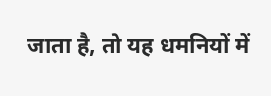जाता है, तो यह धमनियों में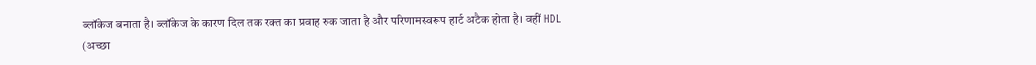ब्लॉकेज बनाता है। ब्लॉकेज के कारण दिल तक रक्त का प्रवाह रुक जाता है और परिणामस्वरूप हार्ट अटैक होता है। वहीं HDL (अच्छा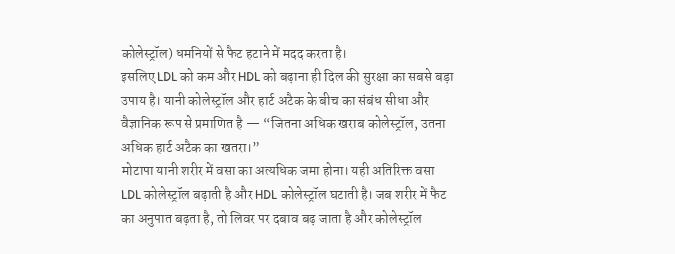कोलेस्ट्रॉल) धमनियों से फैट हटाने में मदद करता है।
इसलिए LDL को कम और HDL को बढ़ाना ही दिल की सुरक्षा का सबसे बड़ा उपाय है। यानी कोलेस्ट्रॉल और हार्ट अटैक के बीच का संबंध सीधा और वैज्ञानिक रूप से प्रमाणित है — “जितना अधिक खराब कोलेस्ट्रॉल, उतना अधिक हार्ट अटैक का खतरा।”
मोटापा यानी शरीर में वसा का अत्यधिक जमा होना। यही अतिरिक्त वसा LDL कोलेस्ट्रॉल बढ़ाती है और HDL कोलेस्ट्रॉल घटाती है। जब शरीर में फैट का अनुपात बढ़ता है, तो लिवर पर दबाव बढ़ जाता है और कोलेस्ट्रॉल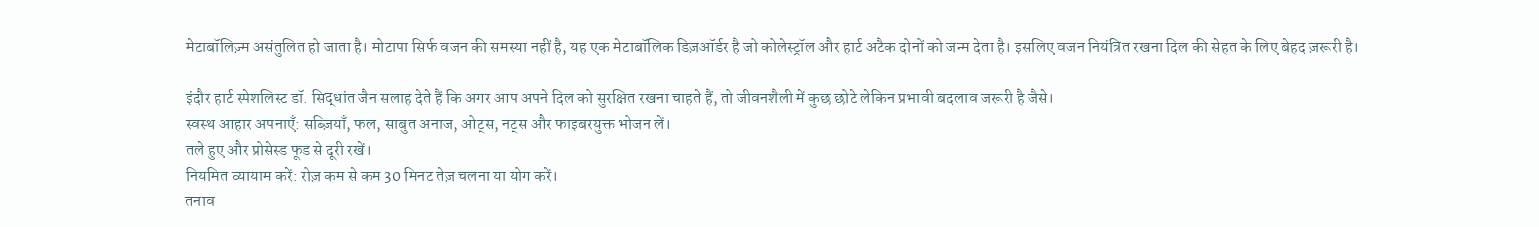मेटाबॉलिज़्म असंतुलित हो जाता है। मोटापा सिर्फ वजन की समस्या नहीं है, यह एक मेटाबॉलिक डिज़ऑर्डर है जो कोलेस्ट्रॉल और हार्ट अटैक दोनों को जन्म देता है। इसलिए वजन नियंत्रित रखना दिल की सेहत के लिए बेहद ज़रूरी है।

इंदौर हार्ट स्पेशलिस्ट डॉ. सिद्धांत जैन सलाह देते हैं कि अगर आप अपने दिल को सुरक्षित रखना चाहते हैं, तो जीवनशैली में कुछ छोटे लेकिन प्रभावी बदलाव जरूरी है जैसे।
स्वस्थ आहार अपनाएँ: सब्ज़ियाँ, फल, साबुत अनाज, ओट्स, नट्स और फाइबरयुक्त भोजन लें।
तले हुए और प्रोसेस्ड फूड से दूरी रखें।
नियमित व्यायाम करें: रोज़ कम से कम 30 मिनट तेज़ चलना या योग करें।
तनाव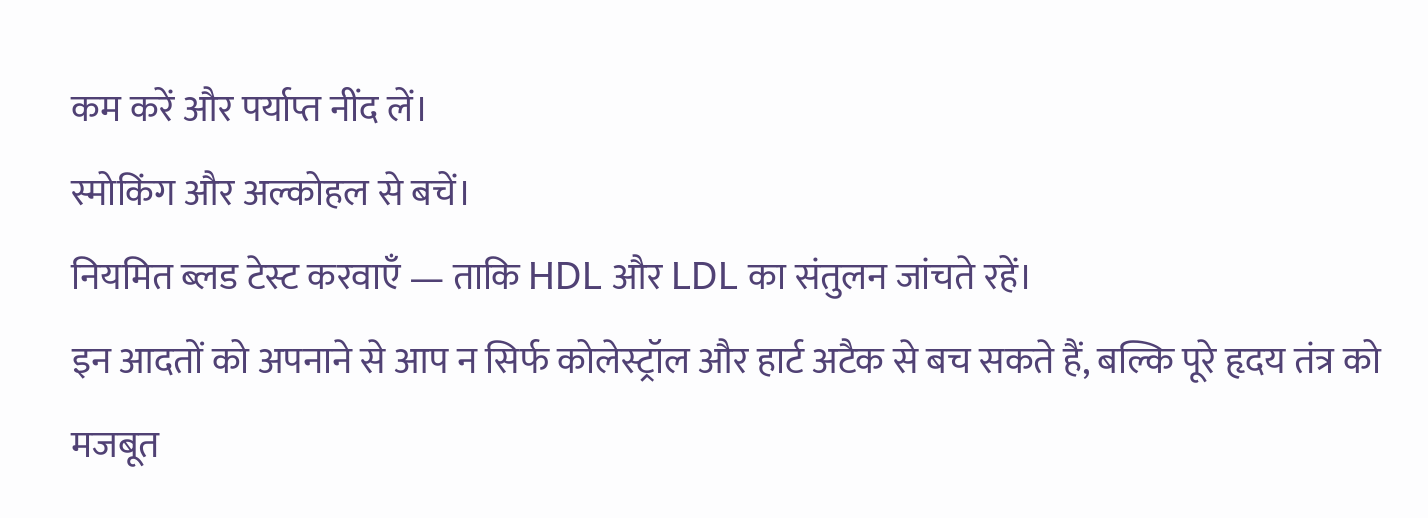कम करें और पर्याप्त नींद लें।
स्मोकिंग और अल्कोहल से बचें।
नियमित ब्लड टेस्ट करवाएँ — ताकि HDL और LDL का संतुलन जांचते रहें।
इन आदतों को अपनाने से आप न सिर्फ कोलेस्ट्रॉल और हार्ट अटैक से बच सकते हैं, बल्कि पूरे हृदय तंत्र को मजबूत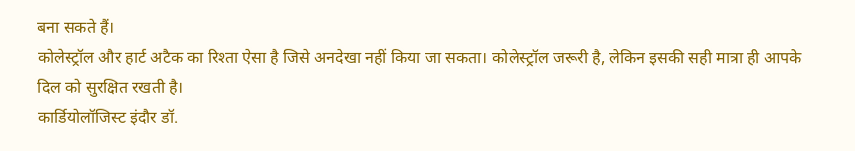बना सकते हैं।
कोलेस्ट्रॉल और हार्ट अटैक का रिश्ता ऐसा है जिसे अनदेखा नहीं किया जा सकता। कोलेस्ट्रॉल जरूरी है, लेकिन इसकी सही मात्रा ही आपके दिल को सुरक्षित रखती है।
कार्डियोलॉजिस्ट इंदौर डॉ.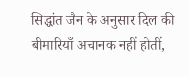सिद्धांत जैन के अनुसार दिल की बीमारियाँ अचानक नहीं होतीं,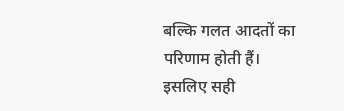बल्कि गलत आदतों का परिणाम होती हैं। इसलिए सही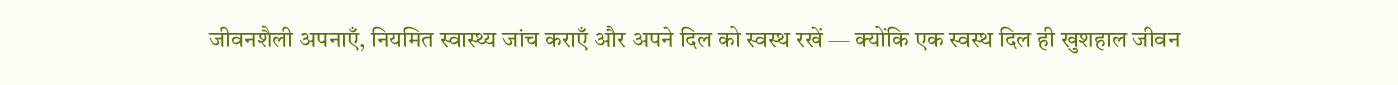जीवनशैली अपनाएँ, नियमित स्वास्थ्य जांच कराएँ और अपने दिल को स्वस्थ रखें — क्योंकि एक स्वस्थ दिल ही खुशहाल जीवन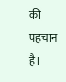की पहचान है।